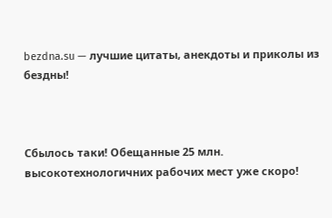bezdna.su — лучшие цитаты, анекдоты и приколы из бездны!



Сбылось таки! Обещанные 25 млн. высокотехнологичних рабочих мест уже скоро!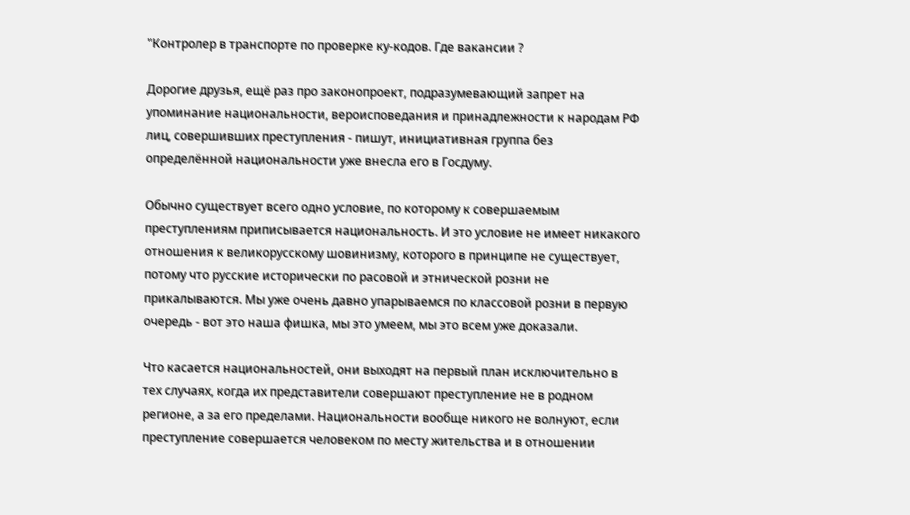"Контролер в транспорте по проверке ку-кодов. Где вакансии ?

Дорогие друзья, ещё раз про законопроект, подразумевающий запрет на упоминание национальности, вероисповедания и принадлежности к народам РФ лиц, совершивших преступления - пишут, инициативная группа без определённой национальности уже внесла его в Госдуму.

Обычно существует всего одно условие, по которому к совершаемым преступлениям приписывается национальность. И это условие не имеет никакого отношения к великорусскому шовинизму, которого в принципе не существует, потому что русские исторически по расовой и этнической розни не прикалываются. Мы уже очень давно упарываемся по классовой розни в первую очередь - вот это наша фишка, мы это умеем, мы это всем уже доказали.

Что касается национальностей, они выходят на первый план исключительно в тех случаях, когда их представители совершают преступление не в родном регионе, а за его пределами. Национальности вообще никого не волнуют, если преступление совершается человеком по месту жительства и в отношении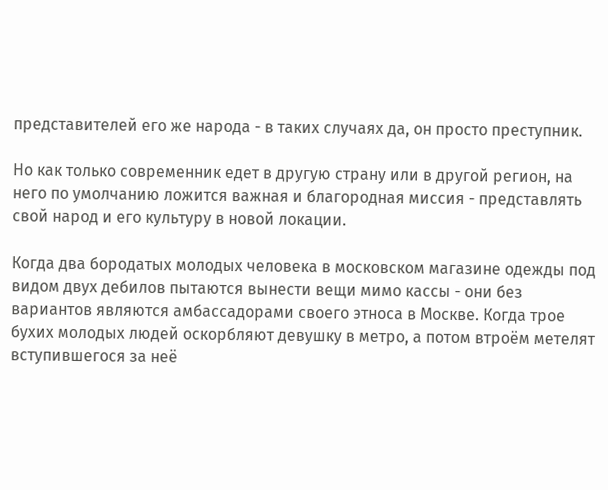представителей его же народа - в таких случаях да, он просто преступник.

Но как только современник едет в другую страну или в другой регион, на него по умолчанию ложится важная и благородная миссия - представлять свой народ и его культуру в новой локации.

Когда два бородатых молодых человека в московском магазине одежды под видом двух дебилов пытаются вынести вещи мимо кассы - они без вариантов являются амбассадорами своего этноса в Москве. Когда трое бухих молодых людей оскорбляют девушку в метро, а потом втроём метелят вступившегося за неё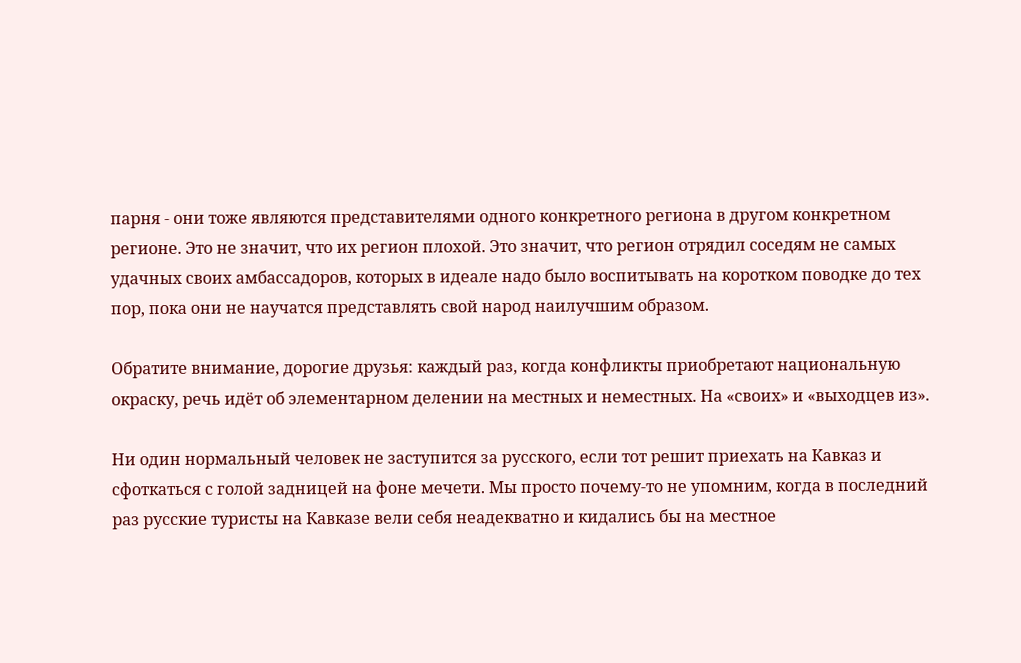парня - они тоже являются представителями одного конкретного региона в другом конкретном регионе. Это не значит, что их регион плохой. Это значит, что регион отрядил соседям не самых удачных своих амбассадоров, которых в идеале надо было воспитывать на коротком поводке до тех пор, пока они не научатся представлять свой народ наилучшим образом.

Обратите внимание, дорогие друзья: каждый раз, когда конфликты приобретают национальную окраску, речь идёт об элементарном делении на местных и неместных. На «своих» и «выходцев из».

Ни один нормальный человек не заступится за русского, если тот решит приехать на Кавказ и сфоткаться с голой задницей на фоне мечети. Мы просто почему-то не упомним, когда в последний раз русские туристы на Кавказе вели себя неадекватно и кидались бы на местное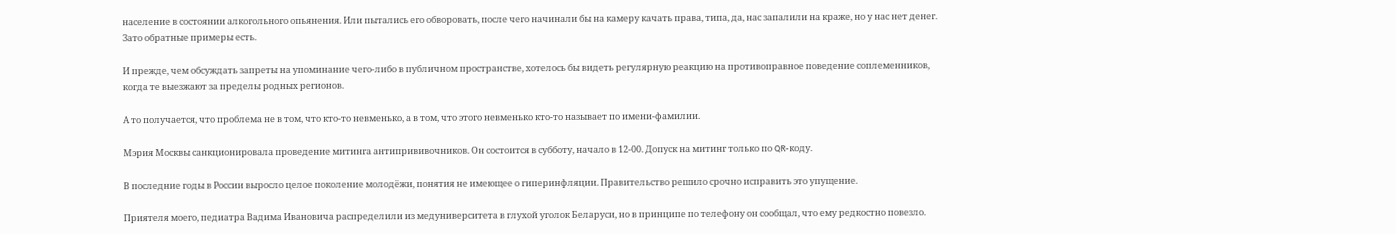население в состоянии алкогольного опьянения. Или пытались его обворовать, после чего начинали бы на камеру качать права, типа, да, нас запалили на краже, но у нас нет денег. Зато обратные примеры есть.

И прежде, чем обсуждать запреты на упоминание чего-либо в публичном пространстве, хотелось бы видеть регулярную реакцию на противоправное поведение соплеменников, когда те выезжают за пределы родных регионов.

А то получается, что проблема не в том, что кто-то невменько, а в том, что этого невменько кто-то называет по имени-фамилии.

Мэрия Москвы санкционировала проведение митинга антипрививочников. Он состоится в субботу, начало в 12-00. Допуск на митинг только по QR-коду.

В последние годы в России выросло целое поколение молодёжи, понятия не имеющее о гиперинфляции. Правительство решило срочно исправить это упущение.

Приятеля моего, педиатра Вадима Ивановича распределили из медуниверситета в глухой уголок Беларуси, но в принципе по телефону он сообщал, что ему редкостно повезло.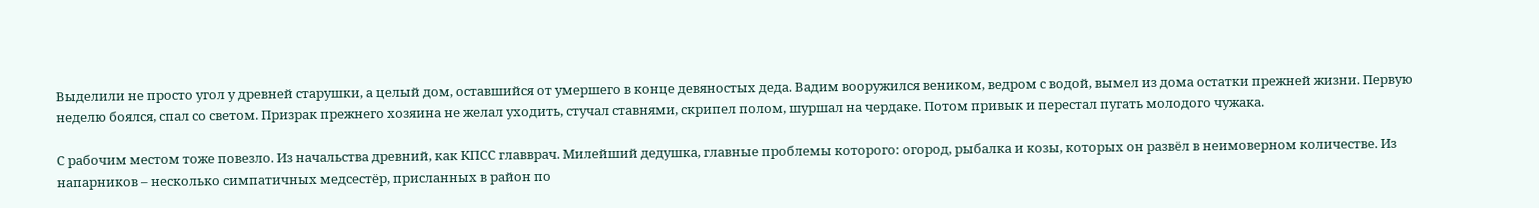Выделили не просто угол у древней старушки, а целый дом, оставшийся от умершего в конце девяностых деда. Вадим вооружился веником, ведром с водой, вымел из дома остатки прежней жизни. Первую неделю боялся, спал со светом. Призрак прежнего хозяина не желал уходить, стучал ставнями, скрипел полом, шуршал на чердаке. Потом привык и перестал пугать молодого чужака.

С рабочим местом тоже повезло. Из начальства древний, как КПСС главврач. Милейший дедушка, главные проблемы которого: огород, рыбалка и козы, которых он развёл в неимоверном количестве. Из напарников – несколько симпатичных медсестёр, присланных в район по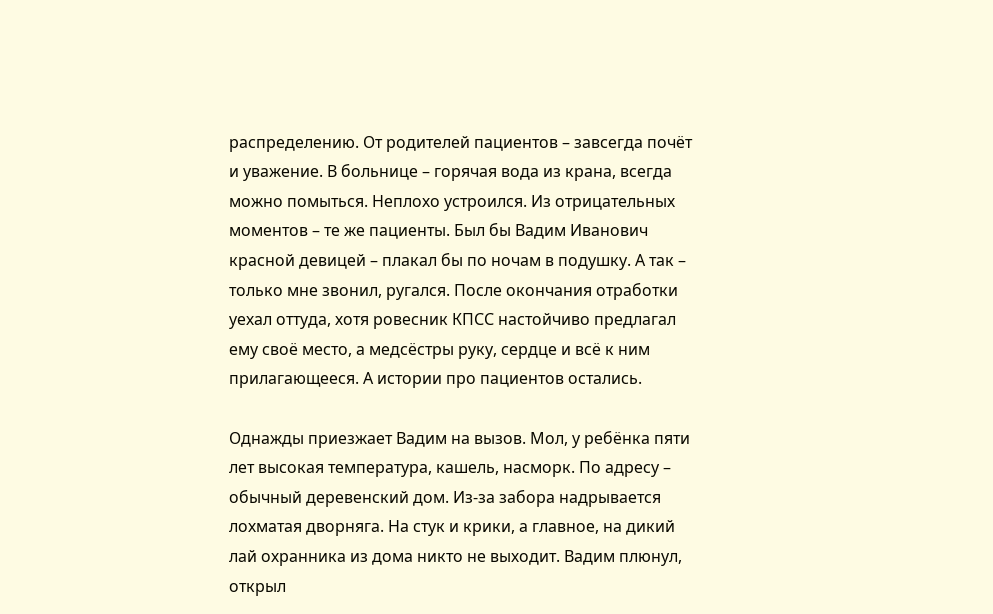распределению. От родителей пациентов – завсегда почёт и уважение. В больнице – горячая вода из крана, всегда можно помыться. Неплохо устроился. Из отрицательных моментов – те же пациенты. Был бы Вадим Иванович красной девицей – плакал бы по ночам в подушку. А так – только мне звонил, ругался. После окончания отработки уехал оттуда, хотя ровесник КПСС настойчиво предлагал ему своё место, а медсёстры руку, сердце и всё к ним прилагающееся. А истории про пациентов остались.

Однажды приезжает Вадим на вызов. Мол, у ребёнка пяти лет высокая температура, кашель, насморк. По адресу – обычный деревенский дом. Из-за забора надрывается лохматая дворняга. На стук и крики, а главное, на дикий лай охранника из дома никто не выходит. Вадим плюнул, открыл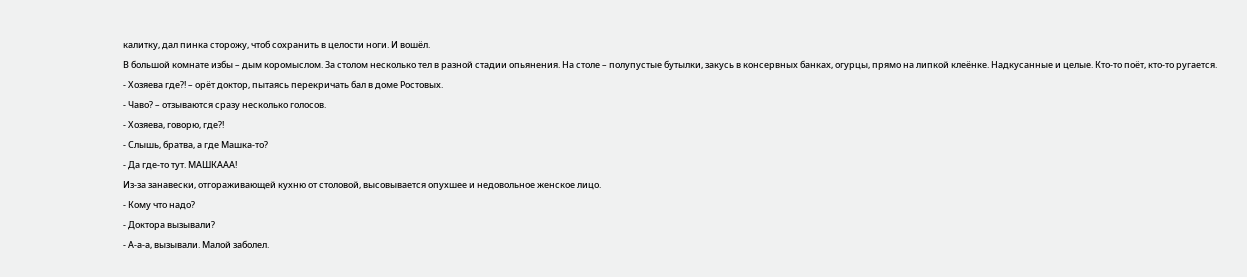калитку, дал пинка сторожу, чтоб сохранить в целости ноги. И вошёл.
В большой комнате избы – дым коромыслом. За столом несколько тел в разной стадии опьянения. На столе – полупустые бутылки, закусь в консервных банках, огурцы, прямо на липкой клеёнке. Надкусанные и целые. Кто-то поёт, кто-то ругается.
- Хозяева где?! – орёт доктор, пытаясь перекричать бал в доме Ростовых.
- Чаво? – отзываются сразу несколько голосов.
- Хозяева, говорю, где?!
- Слышь, братва, а где Машка-то?
- Да где-то тут. МАШКААА!
Из-за занавески, отгораживающей кухню от столовой, высовывается опухшее и недовольное женское лицо.
- Кому что надо?
- Доктора вызывали?
- А-а-а, вызывали. Малой заболел.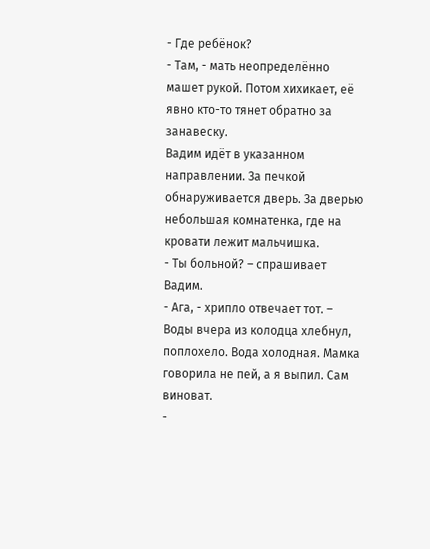- Где ребёнок?
- Там, - мать неопределённо машет рукой. Потом хихикает, её явно кто-то тянет обратно за занавеску.
Вадим идёт в указанном направлении. За печкой обнаруживается дверь. За дверью небольшая комнатенка, где на кровати лежит мальчишка.
- Ты больной? – спрашивает Вадим.
- Ага, - хрипло отвечает тот. – Воды вчера из колодца хлебнул, поплохело. Вода холодная. Мамка говорила не пей, а я выпил. Сам виноват.
-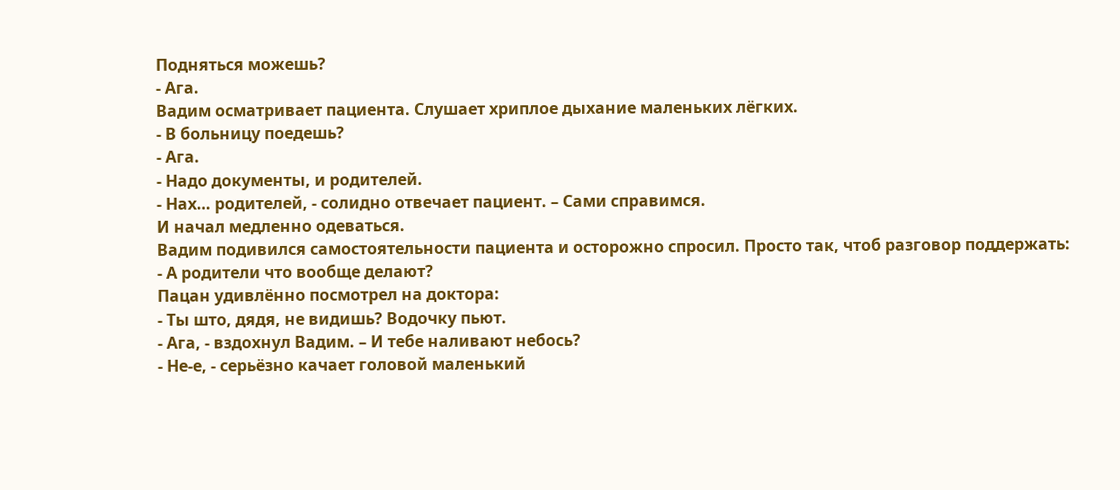Подняться можешь?
- Ага.
Вадим осматривает пациента. Слушает хриплое дыхание маленьких лёгких.
- В больницу поедешь?
- Ага.
- Надо документы, и родителей.
- Нах… родителей, - солидно отвечает пациент. – Сами справимся.
И начал медленно одеваться.
Вадим подивился самостоятельности пациента и осторожно спросил. Просто так, чтоб разговор поддержать:
- А родители что вообще делают?
Пацан удивлённо посмотрел на доктора:
- Ты што, дядя, не видишь? Водочку пьют.
- Ага, - вздохнул Вадим. – И тебе наливают небось?
- Не-е, - серьёзно качает головой маленький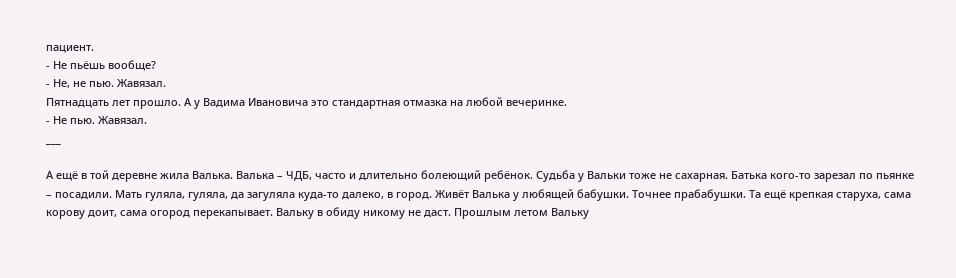пациент.
- Не пьёшь вообще?
- Не, не пью. Жавязал.
Пятнадцать лет прошло. А у Вадима Ивановича это стандартная отмазка на любой вечеринке.
- Не пью. Жавязал.
___

А ещё в той деревне жила Валька. Валька – ЧДБ, часто и длительно болеющий ребёнок. Судьба у Вальки тоже не сахарная. Батька кого-то зарезал по пьянке – посадили. Мать гуляла, гуляла, да загуляла куда-то далеко, в город. Живёт Валька у любящей бабушки. Точнее прабабушки. Та ещё крепкая старуха, сама корову доит, сама огород перекапывает. Вальку в обиду никому не даст. Прошлым летом Вальку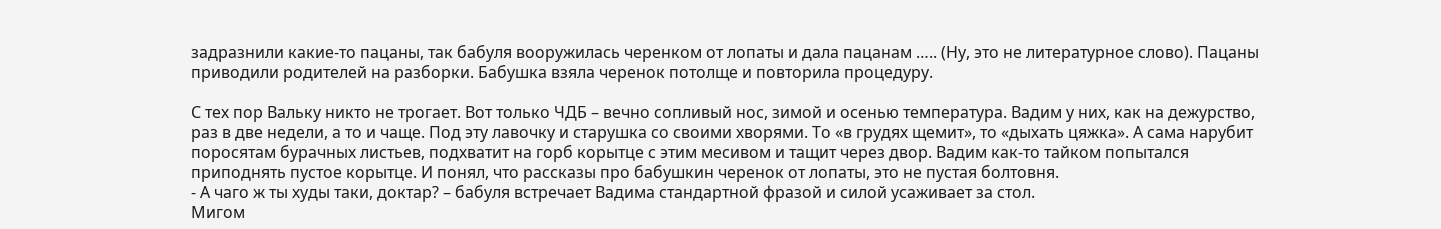задразнили какие-то пацаны, так бабуля вооружилась черенком от лопаты и дала пацанам ….. (Ну, это не литературное слово). Пацаны приводили родителей на разборки. Бабушка взяла черенок потолще и повторила процедуру.

С тех пор Вальку никто не трогает. Вот только ЧДБ – вечно сопливый нос, зимой и осенью температура. Вадим у них, как на дежурство, раз в две недели, а то и чаще. Под эту лавочку и старушка со своими хворями. То «в грудях щемит», то «дыхать цяжка». А сама нарубит поросятам бурачных листьев, подхватит на горб корытце с этим месивом и тащит через двор. Вадим как-то тайком попытался приподнять пустое корытце. И понял, что рассказы про бабушкин черенок от лопаты, это не пустая болтовня.
- А чаго ж ты худы таки, доктар? – бабуля встречает Вадима стандартной фразой и силой усаживает за стол.
Мигом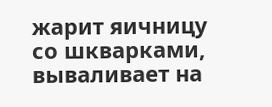жарит яичницу со шкварками, вываливает на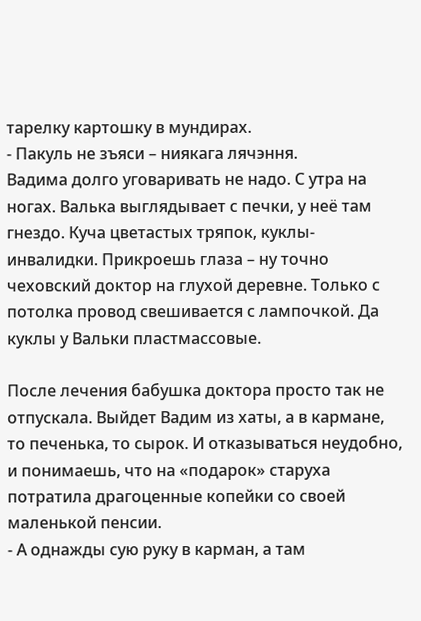тарелку картошку в мундирах.
- Пакуль не зъяси – ниякага лячэння.
Вадима долго уговаривать не надо. С утра на ногах. Валька выглядывает с печки, у неё там гнездо. Куча цветастых тряпок, куклы-инвалидки. Прикроешь глаза – ну точно чеховский доктор на глухой деревне. Только с потолка провод свешивается с лампочкой. Да куклы у Вальки пластмассовые.

После лечения бабушка доктора просто так не отпускала. Выйдет Вадим из хаты, а в кармане, то печенька, то сырок. И отказываться неудобно, и понимаешь, что на «подарок» старуха потратила драгоценные копейки со своей маленькой пенсии.
- А однажды сую руку в карман, а там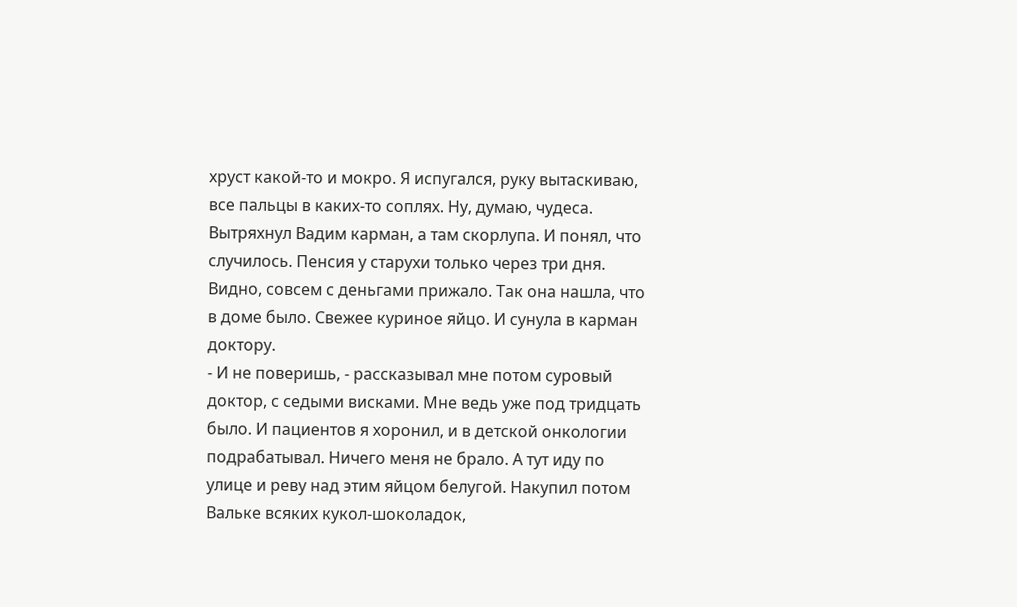хруст какой-то и мокро. Я испугался, руку вытаскиваю, все пальцы в каких-то соплях. Ну, думаю, чудеса.
Вытряхнул Вадим карман, а там скорлупа. И понял, что случилось. Пенсия у старухи только через три дня. Видно, совсем с деньгами прижало. Так она нашла, что в доме было. Свежее куриное яйцо. И сунула в карман доктору.
- И не поверишь, - рассказывал мне потом суровый доктор, с седыми висками. Мне ведь уже под тридцать было. И пациентов я хоронил, и в детской онкологии подрабатывал. Ничего меня не брало. А тут иду по улице и реву над этим яйцом белугой. Накупил потом Вальке всяких кукол-шоколадок,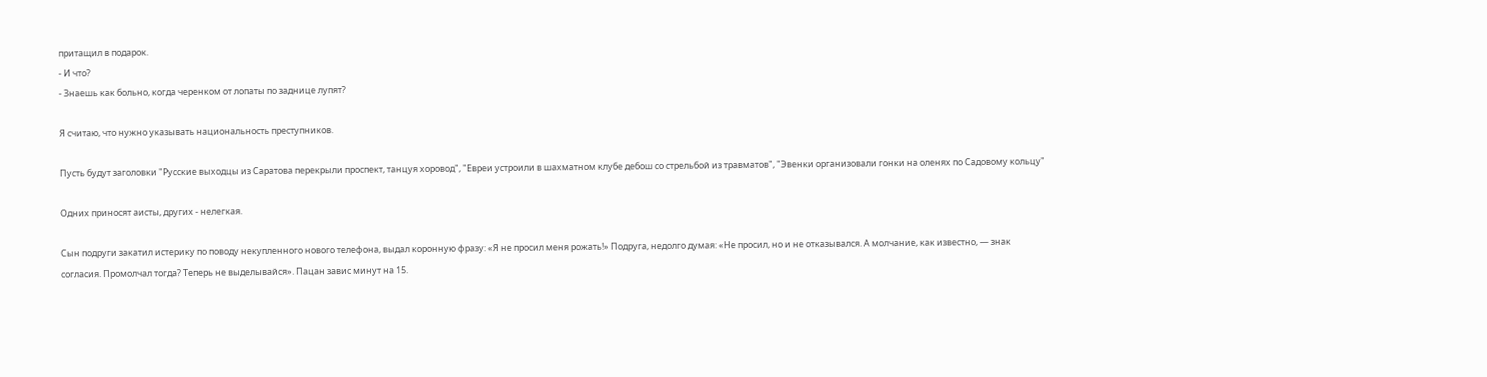притащил в подарок.
- И что?
- Знаешь как больно, когда черенком от лопаты по заднице лупят?

Я считаю, что нужно указывать национальность преступников.

Пусть будут заголовки "Русские выходцы из Саратова перекрыли проспект, танцуя хоровод", "Евреи устроили в шахматном клубе дебош со стрельбой из травматов", "Эвенки организовали гонки на оленях по Садовому кольцу"

Одних приносят аисты, других - нелегкая.

Сын подруги закатил истерику по поводу некупленного нового телефона, выдал коронную фразу: «Я не просил меня рожать!» Подруга, недолго думая: «Не просил, но и не отказывался. А молчание, как известно, — знак согласия. Промолчал тогда? Теперь не выделывайся». Пацан завис минут на 15.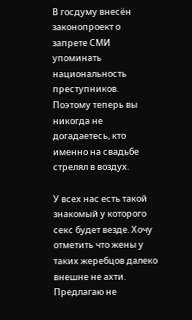В госдуму внесён законопроект о запрете СМИ упоминать национальность преступников. Поэтому теперь вы никогда не догадаетесь, кто именно на свадьбе стрелял в воздух.

У всех нас есть такой знакомый у которого секс будет везде. Хочу отметить что жены у таких жеребцов далеко внешне не ахти. Предлагаю не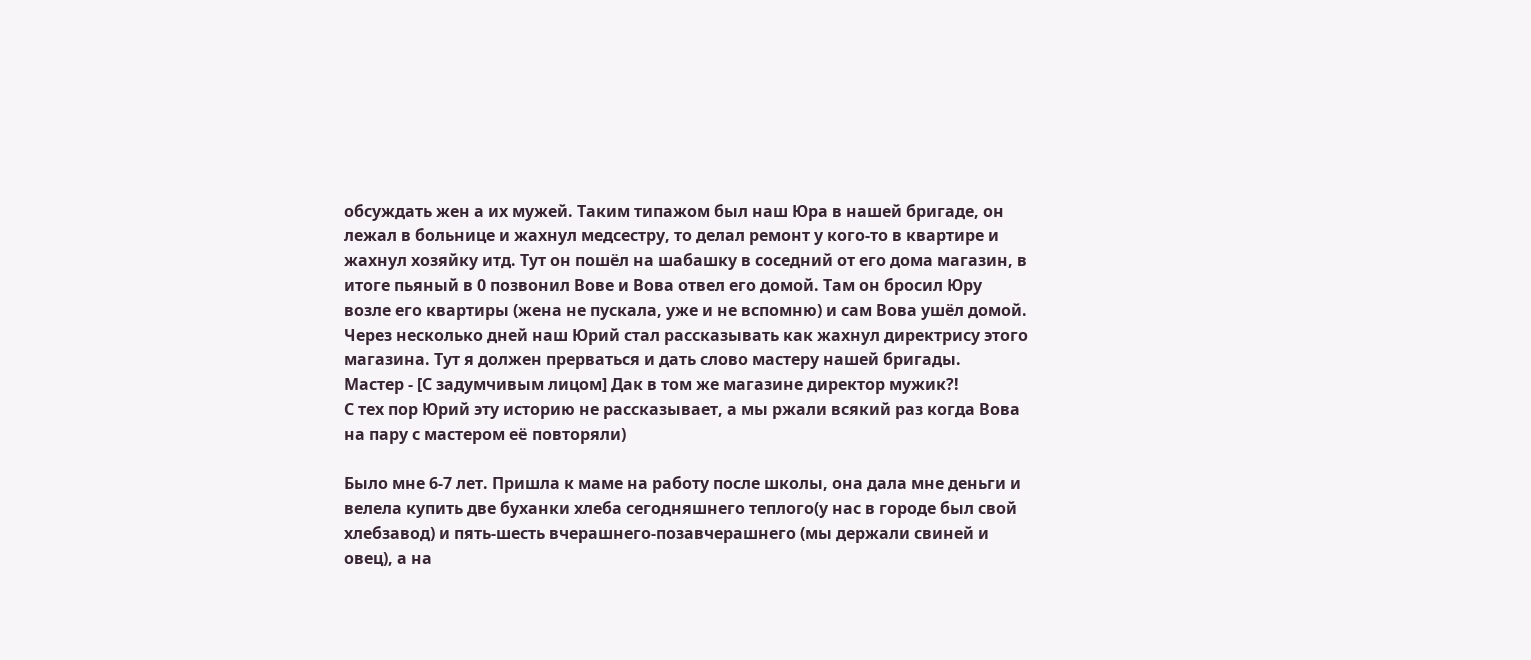обсуждать жен а их мужей. Таким типажом был наш Юра в нашей бригаде, он лежал в больнице и жахнул медсестру, то делал ремонт у кого-то в квартире и жахнул хозяйку итд. Тут он пошёл на шабашку в соседний от его дома магазин, в итоге пьяный в 0 позвонил Вове и Вова отвел его домой. Там он бросил Юру возле его квартиры (жена не пускала, уже и не вспомню) и сам Вова ушёл домой. Через несколько дней наш Юрий стал рассказывать как жахнул директрису этого магазина. Тут я должен прерваться и дать слово мастеру нашей бригады.
Мастер - [С задумчивым лицом] Дак в том же магазине директор мужик?!
С тех пор Юрий эту историю не рассказывает, а мы ржали всякий раз когда Вова на пару с мастером еë повторяли)

Было мне 6-7 лет. Пришла к маме на работу после школы, она дала мне деньги и велела купить две буханки хлеба сегодняшнего теплого(у нас в городе был свой хлебзавод) и пять-шесть вчерашнего-позавчерашнего (мы держали свиней и овец), а на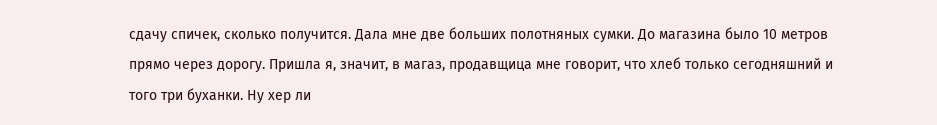сдачу спичек, сколько получится. Дала мне две больших полотняных сумки. До магазина было 10 метров прямо через дорогу. Пришла я, значит, в магаз, продавщица мне говорит, что хлеб только сегодняшний и того три буханки. Ну хер ли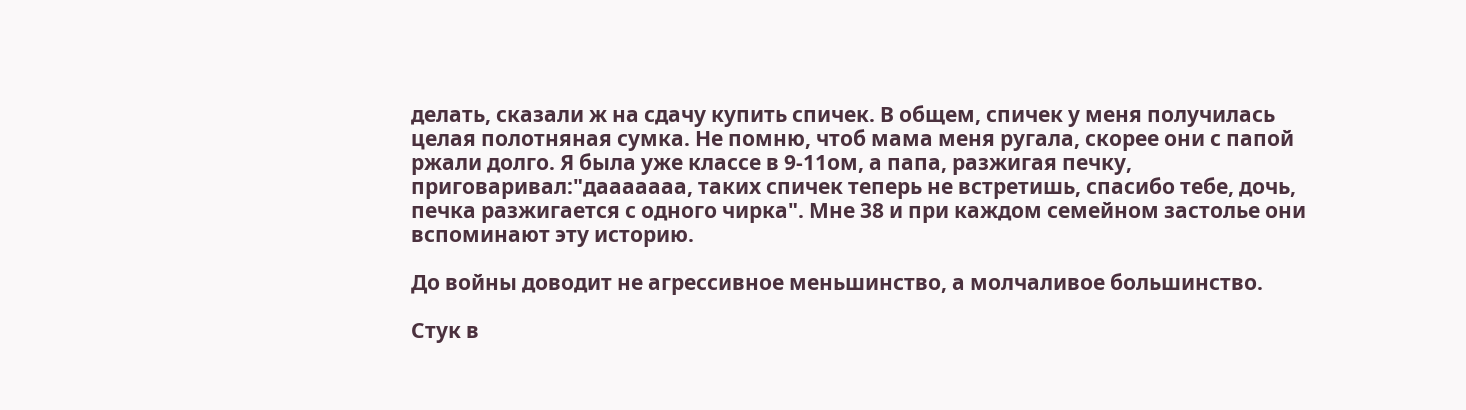делать, сказали ж на сдачу купить спичек. В общем, спичек у меня получилась целая полотняная сумка. Не помню, чтоб мама меня ругала, скорее они с папой ржали долго. Я была уже классе в 9-11ом, а папа, разжигая печку, приговаривал:"дааааааа, таких спичек теперь не встретишь, спасибо тебе, дочь, печка разжигается с одного чирка". Мне 38 и при каждом семейном застолье они вспоминают эту историю.

До войны доводит не агрессивное меньшинство, а молчаливое большинство.

Стук в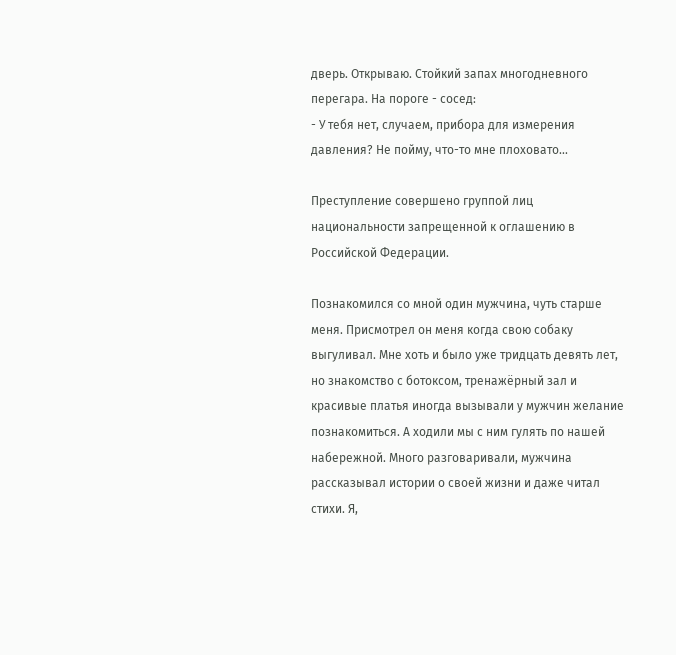дверь. Открываю. Стойкий запах многодневного перегара. На пороге - сосед:
- У тебя нет, случаем, прибора для измерения давления? Не пойму, что-то мне плоховато...

Преступление совершено группой лиц национальности запрещенной к оглашению в Российской Федерации.

Познакомился со мной один мужчина, чуть старше меня. Присмотрел он меня когда свою собаку выгуливал. Мне хоть и было уже тридцать девять лет, но знакомство с ботоксом, тренажёрный зал и красивые платья иногда вызывали у мужчин желание познакомиться. А ходили мы с ним гулять по нашей набережной. Много разговаривали, мужчина рассказывал истории о своей жизни и даже читал стихи. Я,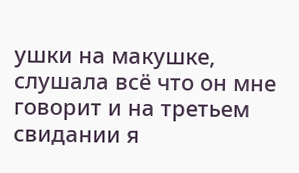ушки на макушке, слушала всё что он мне говорит и на третьем свидании я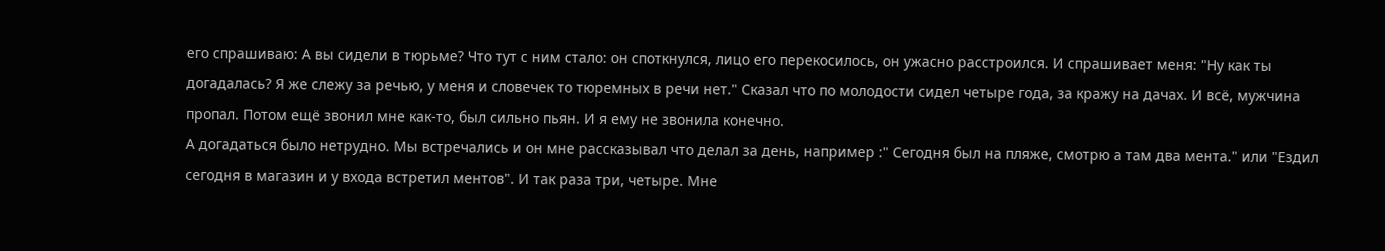его спрашиваю: А вы сидели в тюрьме? Что тут с ним стало: он споткнулся, лицо его перекосилось, он ужасно расстроился. И спрашивает меня: "Ну как ты догадалась? Я же слежу за речью, у меня и словечек то тюремных в речи нет." Сказал что по молодости сидел четыре года, за кражу на дачах. И всё, мужчина пропал. Потом ещё звонил мне как-то, был сильно пьян. И я ему не звонила конечно.
А догадаться было нетрудно. Мы встречались и он мне рассказывал что делал за день, например :" Сегодня был на пляже, смотрю а там два мента." или "Ездил сегодня в магазин и у входа встретил ментов". И так раза три, четыре. Мне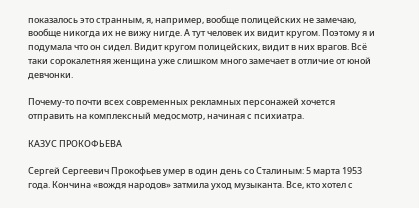показалось это странным, я, например, вообще полицейских не замечаю, вообще никогда их не вижу нигде. А тут человек их видит кругом. Поэтому я и подумала что он сидел. Видит кругом полицейских, видит в них врагов. Всё таки сорокалетняя женщина уже слишком много замечает в отличие от юной девчонки.

Почему-то почти всех современных рекламных персонажей хочется отправить на комплексный медосмотр, начиная с психиатра.

КАЗУС ПРОКОФЬЕВА

Сергей Сергеевич Прокофьев умер в один день со Сталиным: 5 марта 1953 года. Кончина «вождя народов» затмила уход музыканта. Все, кто хотел с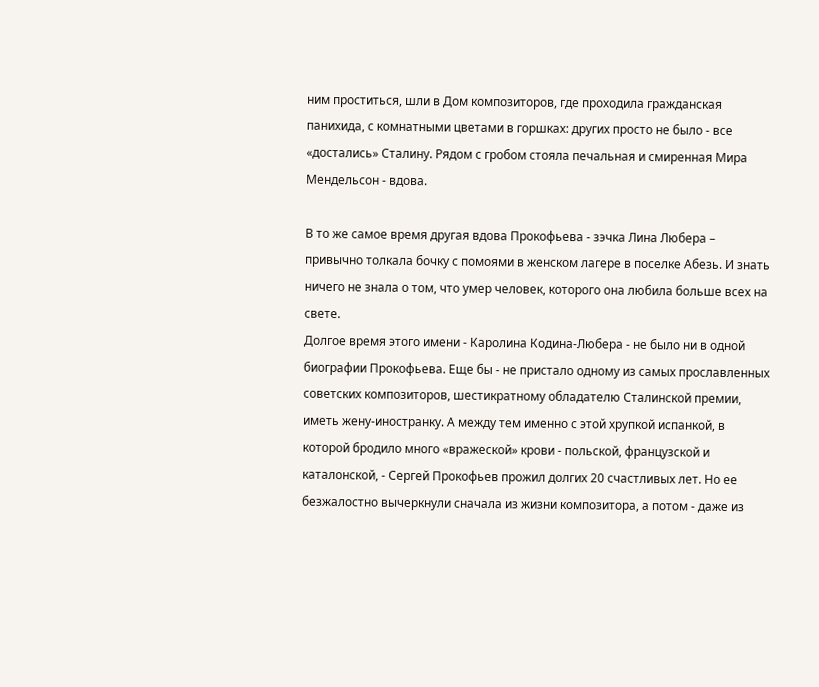ним проститься, шли в Дом композиторов, где проходила гражданская панихида, с комнатными цветами в горшках: других просто не было - все «достались» Сталину. Рядом с гробом стояла печальная и смиренная Мира Мендельсон - вдова.

В то же самое время другая вдова Прокофьева - зэчка Лина Любера – привычно толкала бочку с помоями в женском лагере в поселке Абезь. И знать ничего не знала о том, что умер человек, которого она любила больше всех на свете.
Долгое время этого имени - Каролина Кодина-Любера - не было ни в одной биографии Прокофьева. Еще бы - не пристало одному из самых прославленных советских композиторов, шестикратному обладателю Сталинской премии, иметь жену-иностранку. А между тем именно с этой хрупкой испанкой, в которой бродило много «вражеской» крови - польской, французской и каталонской, - Сергей Прокофьев прожил долгих 20 счастливых лет. Но ее безжалостно вычеркнули сначала из жизни композитора, а потом - даже из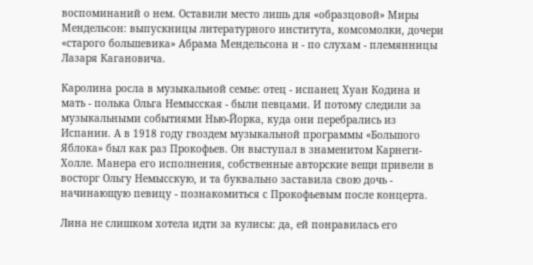воспоминаний о нем. Оставили место лишь для «образцовой» Миры Мендельсон: выпускницы литературного института, комсомолки, дочери «старого большевика» Абрама Мендельсона и - по слухам - племянницы Лазаря Кагановича.

Каролина росла в музыкальной семье: отец - испанец Хуан Кодина и мать - полька Ольга Немысская - были певцами. И потому следили за музыкальными событиями Нью-Йорка, куда они перебрались из Испании. А в 1918 году гвоздем музыкальной программы «Большого Яблока» был как раз Прокофьев. Он выступал в знаменитом Карнеги-Холле. Манера его исполнения, собственные авторские вещи привели в восторг Ольгу Немысскую, и та буквально заставила свою дочь - начинающую певицу - познакомиться с Прокофьевым после концерта.

Лина не слишком хотела идти за кулисы: да, ей понравилась его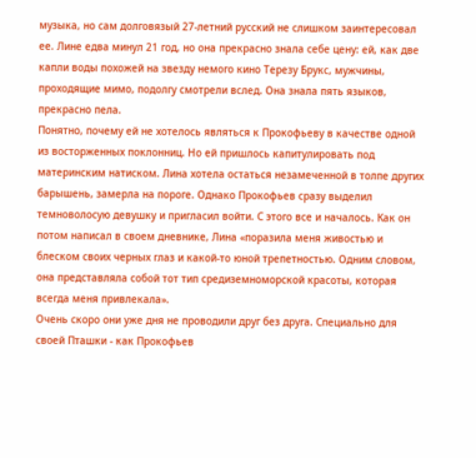музыка, но сам долговязый 27-летний русский не слишком заинтересовал ее. Лине едва минул 21 год, но она прекрасно знала себе цену: ей, как две капли воды похожей на звезду немого кино Терезу Брукс, мужчины, проходящие мимо, подолгу смотрели вслед. Она знала пять языков, прекрасно пела.
Понятно, почему ей не хотелось являться к Прокофьеву в качестве одной из восторженных поклонниц. Но ей пришлось капитулировать под материнским натиском. Лина хотела остаться незамеченной в толпе других барышень, замерла на пороге. Однако Прокофьев сразу выделил темноволосую девушку и пригласил войти. С этого все и началось. Как он потом написал в своем дневнике, Лина «поразила меня живостью и блеском своих черных глаз и какой-то юной трепетностью. Одним словом, она представляла собой тот тип средиземноморской красоты, которая всегда меня привлекала».
Очень скоро они уже дня не проводили друг без друга. Специально для своей Пташки - как Прокофьев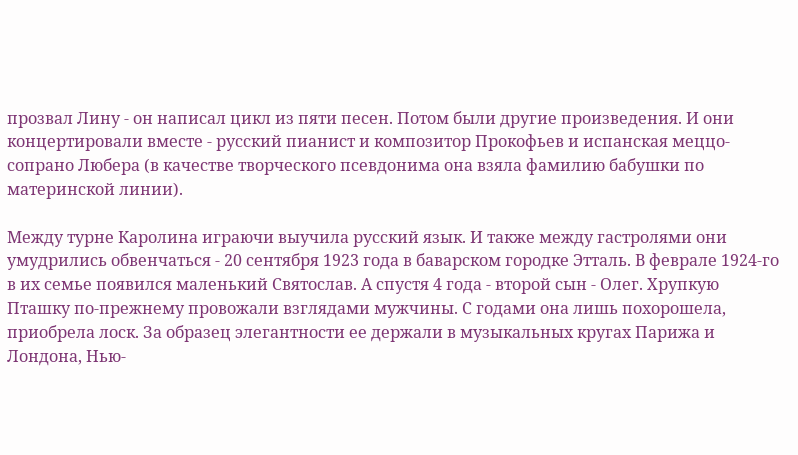прозвал Лину - он написал цикл из пяти песен. Потом были другие произведения. И они концертировали вместе - русский пианист и композитор Прокофьев и испанская меццо-сопрано Любера (в качестве творческого псевдонима она взяла фамилию бабушки по материнской линии).

Между турне Каролина играючи выучила русский язык. И также между гастролями они умудрились обвенчаться - 20 сентября 1923 года в баварском городке Этталь. В феврале 1924-го в их семье появился маленький Святослав. А спустя 4 года - второй сын - Олег. Хрупкую Пташку по-прежнему провожали взглядами мужчины. С годами она лишь похорошела, приобрела лоск. За образец элегантности ее держали в музыкальных кругах Парижа и Лондона, Нью-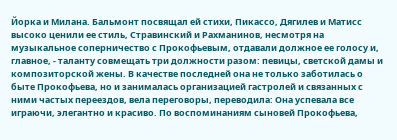Йорка и Милана. Бальмонт посвящал ей стихи, Пикассо, Дягилев и Матисс высоко ценили ее стиль, Стравинский и Рахманинов, несмотря на музыкальное соперничество с Прокофьевым, отдавали должное ее голосу и, главное, - таланту совмещать три должности разом: певицы, светской дамы и композиторской жены. В качестве последней она не только заботилась о быте Прокофьева, но и занималась организацией гастролей и связанных с ними частых переездов, вела переговоры, переводила: Она успевала все играючи, элегантно и красиво. По воспоминаниям сыновей Прокофьева,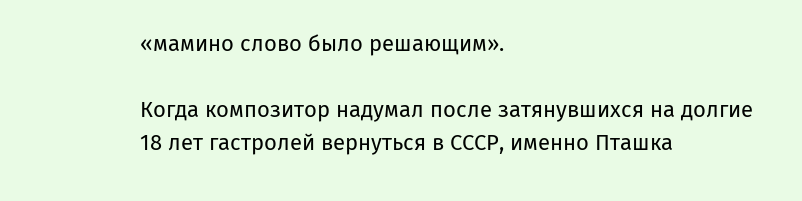«мамино слово было решающим».

Когда композитор надумал после затянувшихся на долгие 18 лет гастролей вернуться в СССР, именно Пташка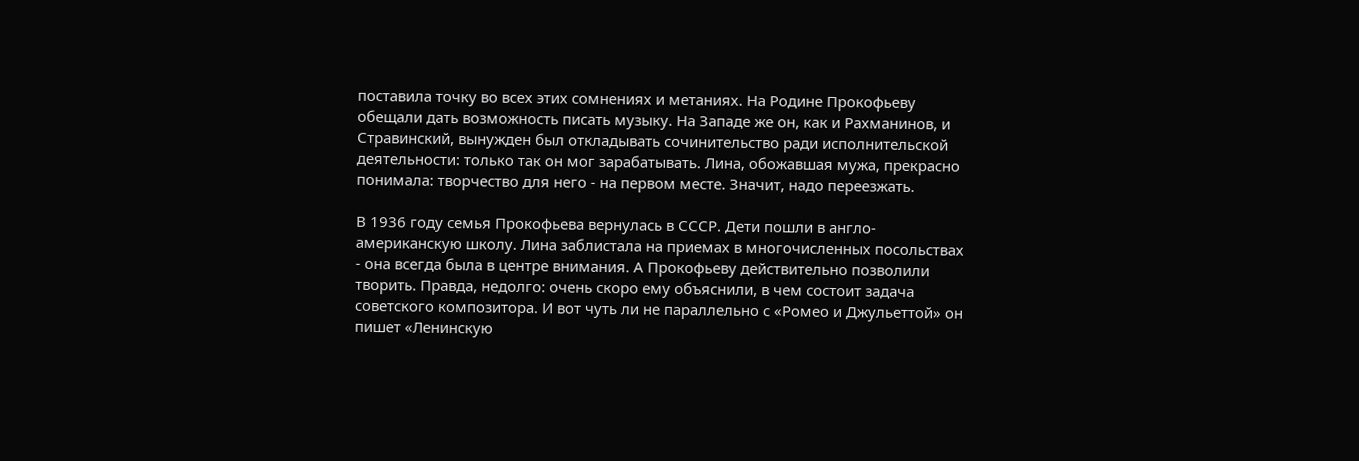поставила точку во всех этих сомнениях и метаниях. На Родине Прокофьеву обещали дать возможность писать музыку. На Западе же он, как и Рахманинов, и Стравинский, вынужден был откладывать сочинительство ради исполнительской деятельности: только так он мог зарабатывать. Лина, обожавшая мужа, прекрасно понимала: творчество для него - на первом месте. Значит, надо переезжать.

В 1936 году семья Прокофьева вернулась в СССР. Дети пошли в англо-американскую школу. Лина заблистала на приемах в многочисленных посольствах - она всегда была в центре внимания. А Прокофьеву действительно позволили творить. Правда, недолго: очень скоро ему объяснили, в чем состоит задача советского композитора. И вот чуть ли не параллельно с «Ромео и Джульеттой» он пишет «Ленинскую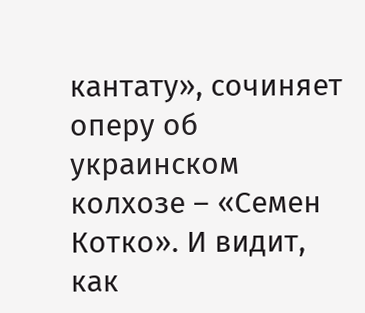кантату», сочиняет оперу об украинском колхозе – «Семен Котко». И видит, как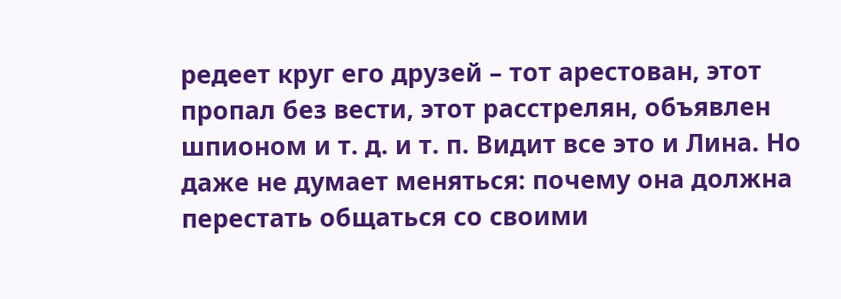редеет круг его друзей – тот арестован, этот пропал без вести, этот расстрелян, объявлен шпионом и т. д. и т. п. Видит все это и Лина. Но даже не думает меняться: почему она должна перестать общаться со своими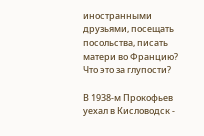иностранными друзьями, посещать посольства, писать матери во Францию? Что это за глупости?

В 1938-м Прокофьев уехал в Кисловодск -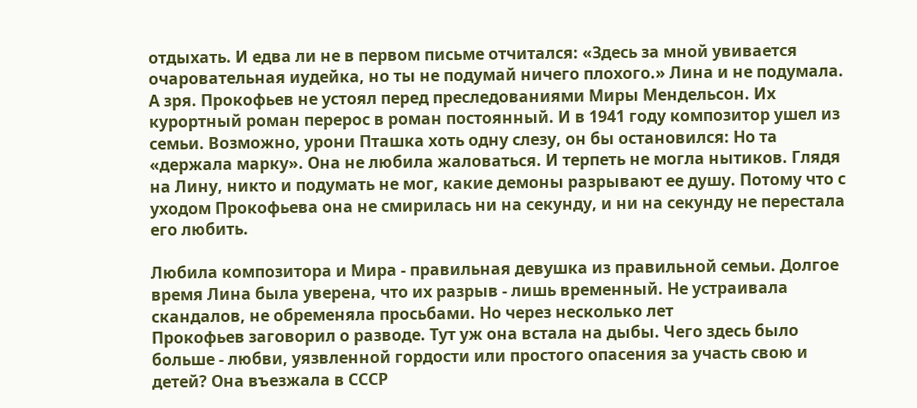отдыхать. И едва ли не в первом письме отчитался: «Здесь за мной увивается очаровательная иудейка, но ты не подумай ничего плохого.» Лина и не подумала. А зря. Прокофьев не устоял перед преследованиями Миры Мендельсон. Их курортный роман перерос в роман постоянный. И в 1941 году композитор ушел из семьи. Возможно, урони Пташка хоть одну слезу, он бы остановился: Но та «держала марку». Она не любила жаловаться. И терпеть не могла нытиков. Глядя на Лину, никто и подумать не мог, какие демоны разрывают ее душу. Потому что с уходом Прокофьева она не смирилась ни на секунду, и ни на секунду не перестала его любить.

Любила композитора и Мира - правильная девушка из правильной семьи. Долгое время Лина была уверена, что их разрыв - лишь временный. Не устраивала скандалов, не обременяла просьбами. Но через несколько лет
Прокофьев заговорил о разводе. Тут уж она встала на дыбы. Чего здесь было больше - любви, уязвленной гордости или простого опасения за участь свою и детей? Она въезжала в СССР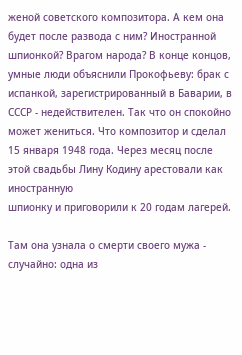женой советского композитора. А кем она будет после развода с ним? Иностранной шпионкой? Врагом народа? В конце концов, умные люди объяснили Прокофьеву: брак с испанкой, зарегистрированный в Баварии, в СССР - недействителен. Так что он спокойно может жениться. Что композитор и сделал 15 января 1948 года. Через месяц после этой свадьбы Лину Кодину арестовали как иностранную
шпионку и приговорили к 20 годам лагерей.

Там она узнала о смерти своего мужа - случайно: одна из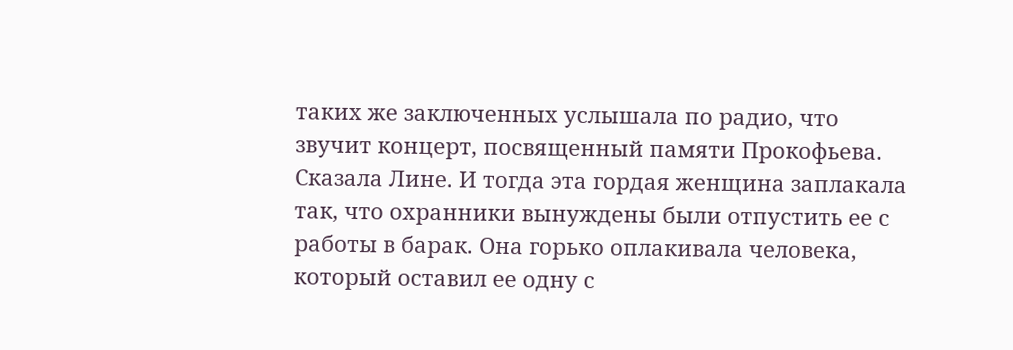таких же заключенных услышала по радио, что звучит концерт, посвященный памяти Прокофьева. Сказала Лине. И тогда эта гордая женщина заплакала так, что охранники вынуждены были отпустить ее с работы в барак. Она горько оплакивала человека, который оставил ее одну с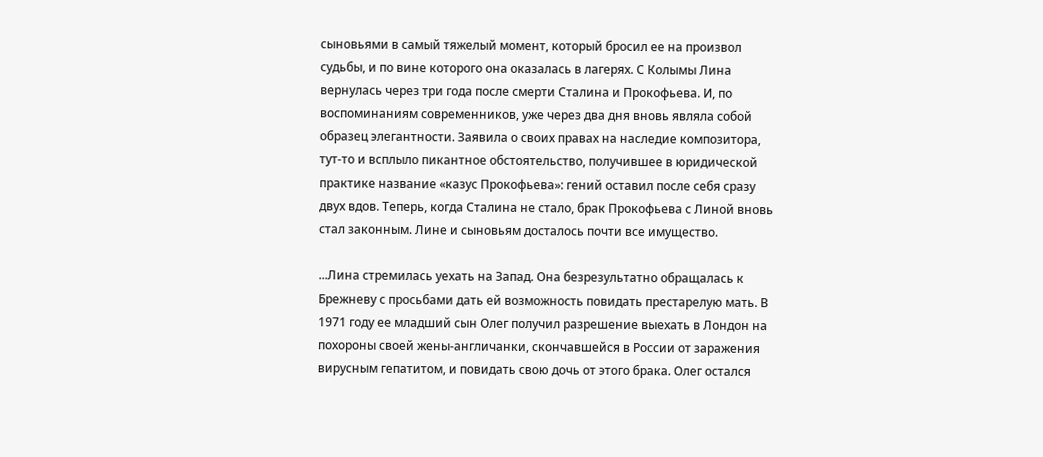сыновьями в самый тяжелый момент, который бросил ее на произвол судьбы, и по вине которого она оказалась в лагерях. С Колымы Лина вернулась через три года после смерти Сталина и Прокофьева. И, по воспоминаниям современников, уже через два дня вновь являла собой образец элегантности. Заявила о своих правах на наследие композитора, тут-то и всплыло пикантное обстоятельство, получившее в юридической практике название «казус Прокофьева»: гений оставил после себя сразу двух вдов. Теперь, когда Сталина не стало, брак Прокофьева с Линой вновь стал законным. Лине и сыновьям досталось почти все имущество.

...Лина стремилась уехать на Запад. Она безрезультатно обращалась к Брежневу с просьбами дать ей возможность повидать престарелую мать. В 1971 году ее младший сын Олег получил разрешение выехать в Лондон на похороны своей жены-англичанки, скончавшейся в России от заражения вирусным гепатитом, и повидать свою дочь от этого брака. Олег остался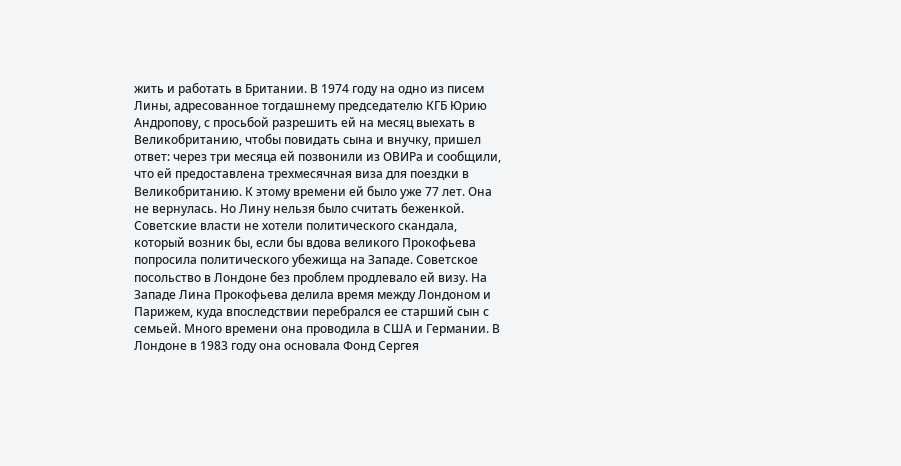жить и работать в Британии. В 1974 году на одно из писем Лины, адресованное тогдашнему председателю КГБ Юрию Андропову, с просьбой разрешить ей на месяц выехать в Великобританию, чтобы повидать сына и внучку, пришел ответ: через три месяца ей позвонили из ОВИРа и сообщили, что ей предоставлена трехмесячная виза для поездки в Великобританию. К этому времени ей было уже 77 лет. Она не вернулась. Но Лину нельзя было считать беженкой. Советские власти не хотели политического скандала, который возник бы, если бы вдова великого Прокофьева попросила политического убежища на Западе. Советское посольство в Лондоне без проблем продлевало ей визу. На Западе Лина Прокофьева делила время между Лондоном и Парижем, куда впоследствии перебрался ее старший сын с семьей. Много времени она проводила в США и Германии. В Лондоне в 1983 году она основала Фонд Сергея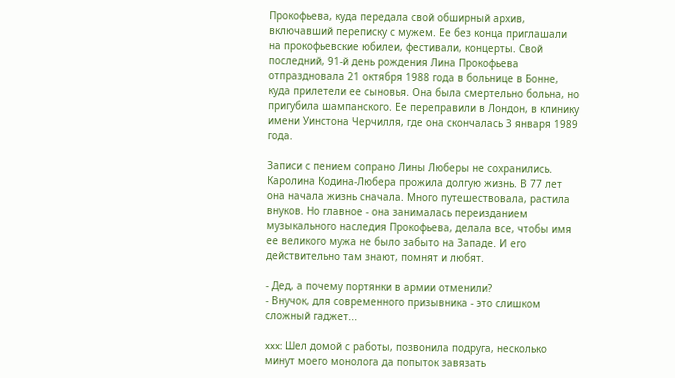Прокофьева, куда передала свой обширный архив, включавший переписку с мужем. Ее без конца приглашали на прокофьевские юбилеи, фестивали, концерты. Свой последний, 91-й день рождения Лина Прокофьева отпраздновала 21 октября 1988 года в больнице в Бонне, куда прилетели ее сыновья. Она была смертельно больна, но пригубила шампанского. Ее переправили в Лондон, в клинику имени Уинстона Черчилля, где она скончалась 3 января 1989 года.

Записи с пением сопрано Лины Люберы не сохранились. Каролина Кодина-Любера прожила долгую жизнь. В 77 лет она начала жизнь сначала. Много путешествовала, растила внуков. Но главное - она занималась переизданием музыкального наследия Прокофьева, делала все, чтобы имя ее великого мужа не было забыто на Западе. И его действительно там знают, помнят и любят.

- Дед, а почему портянки в армии отменили?
- Внучок, для современного призывника - это слишком сложный гаджет...

xxx: Шел домой с работы, позвонила подруга, несколько минут моего монолога да попыток завязать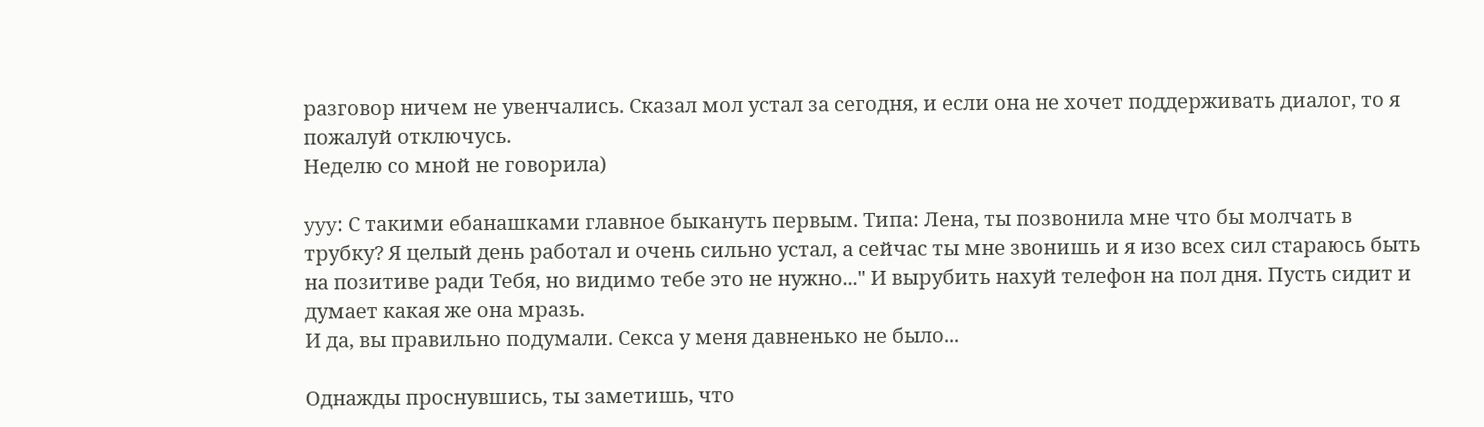разговор ничем не увенчались. Сказал мол устал за сегодня, и если она не хочет поддерживать диалог, то я пожалуй отключусь.
Неделю со мной не говорила)

yyy: С такими ебанашками главное быкануть первым. Типа: Лена, ты позвонила мне что бы молчать в трубку? Я целый день работал и очень сильно устал, а сейчас ты мне звонишь и я изо всех сил стараюсь быть на позитиве ради Тебя, но видимо тебе это не нужно..." И вырубить нахуй телефон на пол дня. Пусть сидит и думает какая же она мразь.
И да, вы правильно подумали. Секса у меня давненько не было...

Однажды проснувшись, ты заметишь, что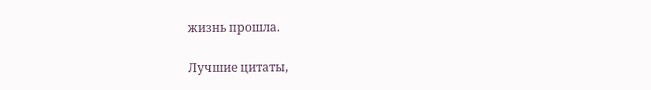жизнь прошла.

Лучшие цитаты,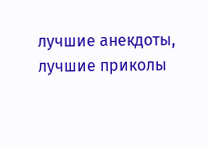лучшие анекдоты, лучшие приколы